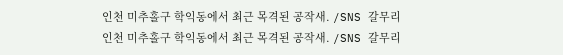인천 미추홀구 학익동에서 최근 목격된 공작새. /SNS 갈무리
인천 미추홀구 학익동에서 최근 목격된 공작새. /SNS 갈무리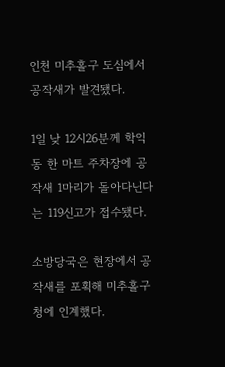인천 미추홀구 도심에서 공작새가 발견됐다.

1일 낮 12시26분께 학익동 한 마트 주차장에 공작새 1마리가 돌아다닌다는 119신고가 접수됐다.

소방당국은 현장에서 공작새를 포획해 미추홀구청에 인계했다.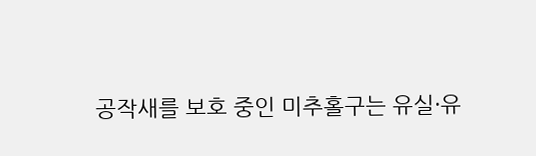공작새를 보호 중인 미추홀구는 유실·유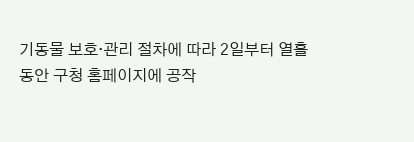기동물 보호·관리 절차에 따라 2일부터 열흘 동안 구청 홈페이지에 공작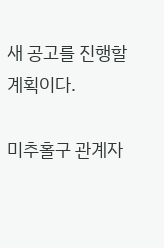새 공고를 진행할 계획이다.

미추홀구 관계자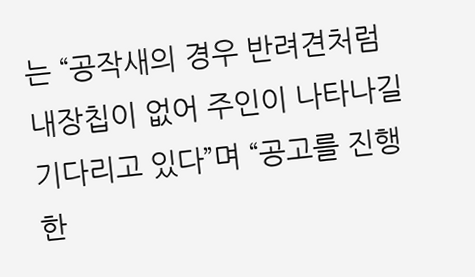는 “공작새의 경우 반려견처럼 내장칩이 없어 주인이 나타나길 기다리고 있다”며 “공고를 진행한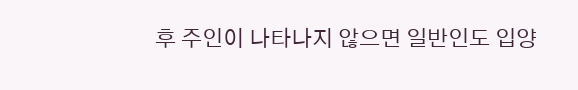후 주인이 나타나지 않으면 일반인도 입양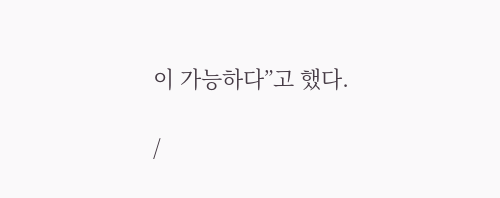이 가능하다”고 했다.

/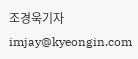조경욱기자 imjay@kyeongin.com